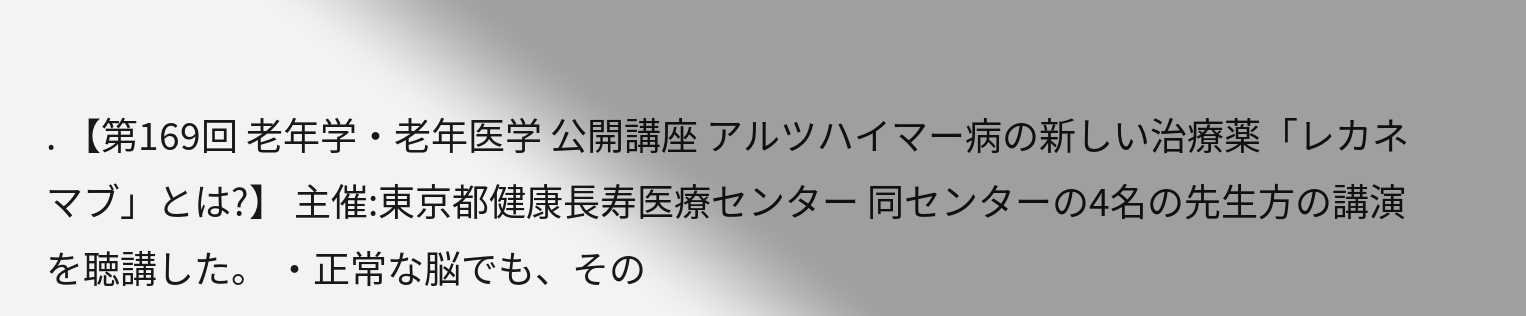. 【第169回 老年学・老年医学 公開講座 アルツハイマー病の新しい治療薬「レカネマブ」とは?】 主催:東京都健康長寿医療センター 同センターの4名の先生方の講演を聴講した。 ・正常な脳でも、その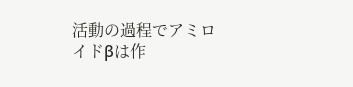活動の過程でアミロイドβは作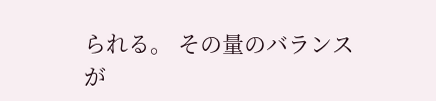られる。 その量のバランスが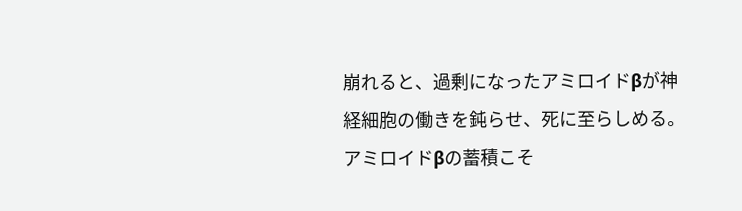崩れると、過剰になったアミロイドβが神経細胞の働きを鈍らせ、死に至らしめる。 アミロイドβの蓄積こそ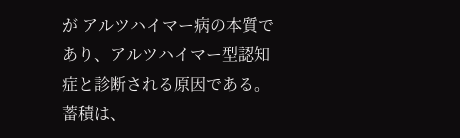が アルツハイマー病の本質であり、アルツハイマー型認知症と診断される原因である。 蓄積は、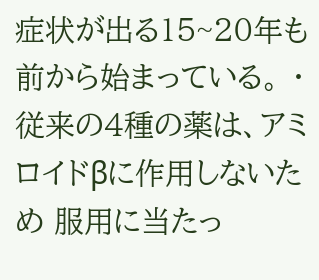症状が出る15~20年も前から始まっている。 ・従来の4種の薬は、アミロイドβに作用しないため 服用に当たっ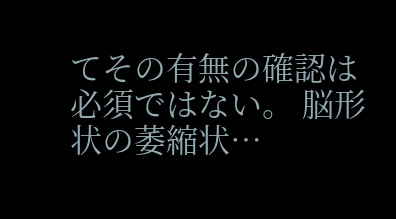てその有無の確認は必須ではない。 脳形状の萎縮状…